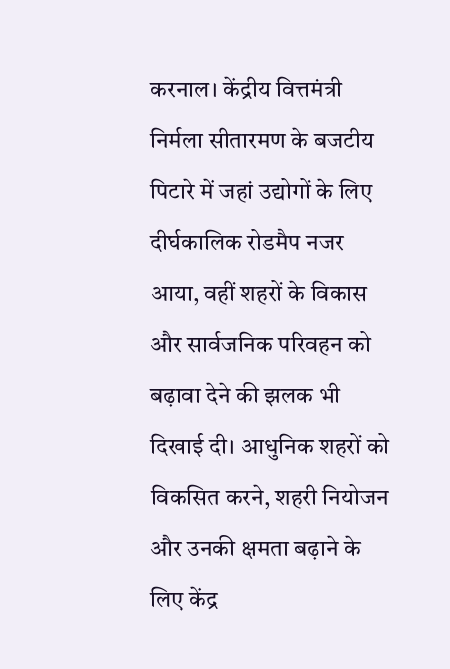करनाल। केंद्रीय वित्तमंत्री निर्मला सीतारमण के बजटीय पिटारे में जहां उद्योगों के लिए दीर्घकालिक रोडमैप नजर आया, वहीं शहरों के विकास और सार्वजनिक परिवहन को बढ़ावा देने की झलक भी दिखाई दी। आधुनिक शहरों को विकसित करने, शहरी नियोजन और उनकी क्षमता बढ़ाने के लिए केंद्र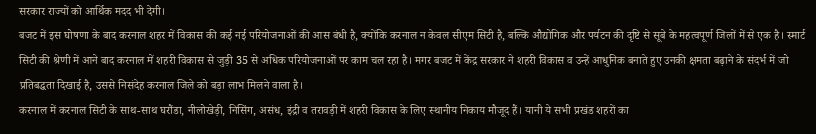सरकार राज्यों को आर्थिक मदद भी देगी।
बजट में इस घोषणा के बाद करनाल शहर में विकास की कई नई परियोजनाओं की आस बंधी है, क्योंकि करनाल न केवल सीएम सिटी है, बल्कि औद्योगिक और पर्यटन की दृष्टि से सूबे के महत्वपूर्ण जिलों में से एक है। स्मार्ट सिटी की श्रेणी में आने बाद करनाल में शहरी विकास से जुड़ी 35 से अधिक परियोजनाओं पर काम चल रहा है। मगर बजट में केंद्र सरकार ने शहरी विकास व उन्हें आधुनिक बनाते हुए उनकी क्षमता बढ़ाने के संदर्भ में जो प्रतिबद्धता दिखाई है, उससे निसंदेह करनाल जिले को बड़ा लाभ मिलने वाला है।
करनाल में करनाल सिटी के साथ-साथ घरौंडा, नीलोखेड़ी, निसिंग, असंध, इंद्री व तरावड़ी में शहरी विकास के लिए स्थानीय निकाय मौजूद हैं। यानी ये सभी प्रखंड शहरों का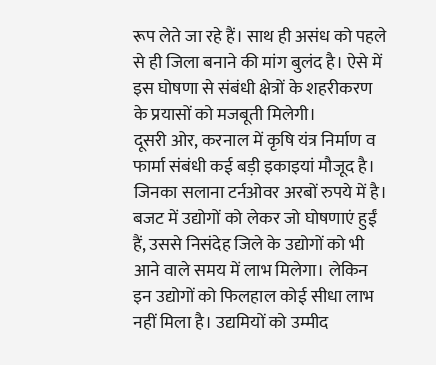रूप लेते जा रहे हैं। साथ ही असंध को पहले से ही जिला बनाने की मांग बुलंद है। ऐसे में इस घोषणा से संबंधी क्षेत्रों के शहरीकरण के प्रयासों को मजबूती मिलेगी।
दूसरी ओर, करनाल में कृषि यंत्र निर्माण व फार्मा संबंधी कई बड़ी इकाइयां मौजूद है। जिनका सलाना टर्नओवर अरबों रुपये में है। बजट में उद्योगों को लेकर जो घोषणाएं हुईं हैं, उससे निसंदेह जिले के उद्योगों को भी आने वाले समय में लाभ मिलेगा। लेकिन इन उद्योगों को फिलहाल कोई सीधा लाभ नहीं मिला है। उद्यमियों को उम्मीद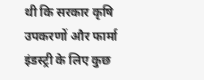थी कि सरकार कृषि उपकरणों और फार्मा इंडस्ट्री के लिए कुछ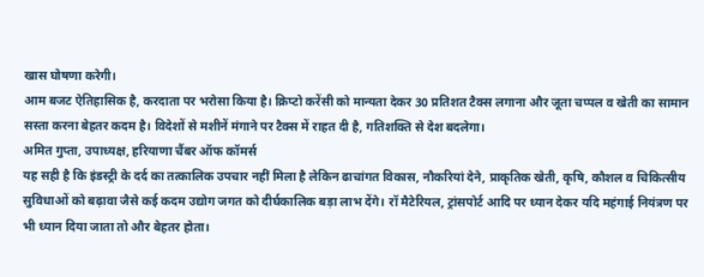खास घोषणा करेगी।
आम बजट ऐतिहासिक है, करदाता पर भरोसा किया है। क्रिप्टो करेंसी को मान्यता देकर 30 प्रतिशत टैक्स लगाना और जूता चप्पल व खेती का सामान सस्ता करना बेहतर कदम है। विदेशों से मशीनें मंगाने पर टैक्स में राहत दी है, गतिशक्ति से देश बदलेगा।
अमित गुप्ता, उपाध्यक्ष, हरियाणा चैंबर ऑफ कॉमर्स
यह सही है कि इंडस्ट्री के दर्द का तत्कालिक उपचार नहीं मिला है लेकिन ढाचांगत विकास, नौकरियां देने, प्राकृतिक खेती, कृषि, कौशल व चिकित्सीय सुविधाओं को बढ़ावा जैसे कई कदम उद्योग जगत को दीर्घकालिक बड़ा लाभ देंगे। रॉ मैटेरियल, ट्रांसपोर्ट आदि पर ध्यान देकर यदि महंगाई नियंत्रण पर भी ध्यान दिया जाता तो और बेहतर होता।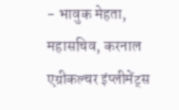- भावुक मेहता, महासचिव, करनाल एग्रीकल्चर इंप्लीमेंट्स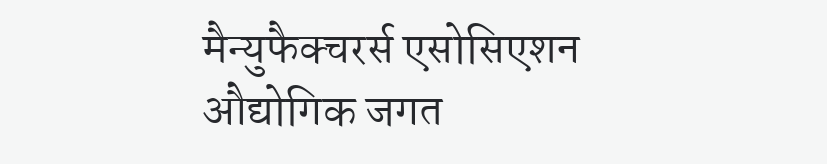मैन्युफैक्चरर्स एसोसिएशन
औद्योगिक जगत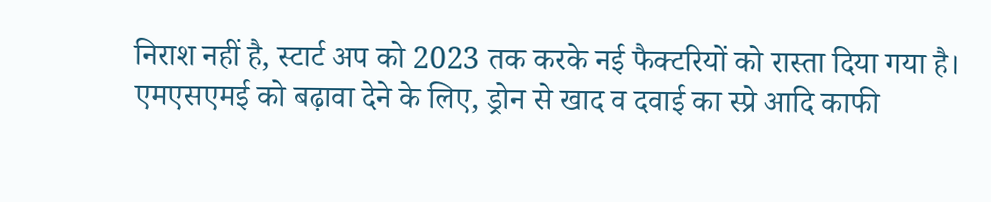निराश नहीं है, स्टार्ट अप को 2023 तक करके नई फैक्टरियों को रास्ता दिया गया है। एमएसएमई को बढ़ावा देने के लिए, ड्रोन से खाद व दवाई का स्प्रे आदि काफी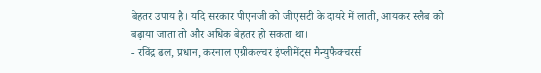बेहतर उपाय है। यदि सरकार पीएनजी को जीएसटी के दायरे में लाती, आयकर स्लैब को बढ़ाया जाता तो और अधिक बेहतर हो सकता था।
- रविंद्र ढल, प्रधान, करनाल एग्रीकल्चर इंप्लीमेंट्स मैन्युफैक्चरर्स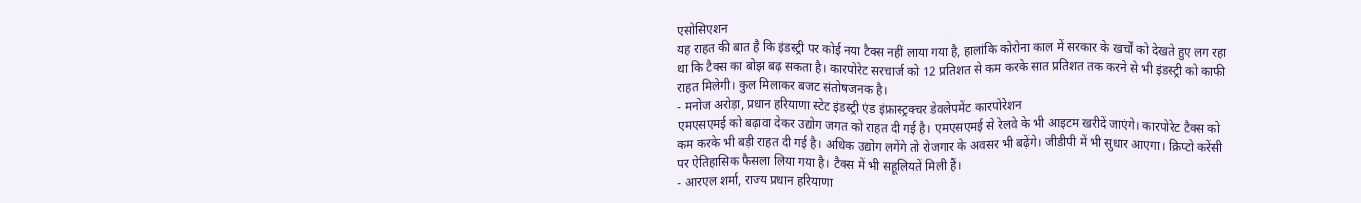एसोसिएशन
यह राहत की बात है कि इंडस्ट्री पर कोई नया टैक्स नहीं लाया गया है, हालांकि कोरोना काल में सरकार के खर्चों को देखते हुए लग रहा था कि टैक्स का बोझ बढ़ सकता है। कारपोरेट सरचार्ज को 12 प्रतिशत से कम करके सात प्रतिशत तक करने से भी इंडस्ट्री को काफी राहत मिलेगी। कुल मिलाकर बजट संतोषजनक है।
- मनोज अरोड़ा, प्रधान हरियाणा स्टेट इंडस्ट्री एंड इंफ्रास्ट्रक्चर डेवलेपमेंट कारपोरेशन
एमएसएमई को बढ़ावा देकर उद्योग जगत को राहत दी गई है। एमएसएमई से रेलवे के भी आइटम खरीदें जाएंगे। कारपोरेट टैक्स को कम करके भी बड़ी राहत दी गई है। अधिक उद्योग लगेंगे तो रोजगार के अवसर भी बढ़ेंगे। जीडीपी में भी सुधार आएगा। क्रिप्टो करेंसी पर ऐतिहासिक फैसला लिया गया है। टैक्स में भी सहूलियतें मिली हैं।
- आरएल शर्मा, राज्य प्रधान हरियाणा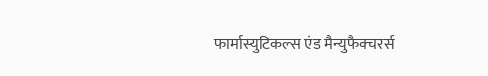फार्मास्युटिकल्स एंड मैन्युफैक्चरर्स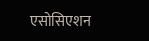एसोसिएशन